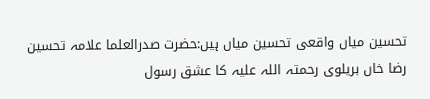تحسین میاں واقعی تحسین میاں ہیں:حضرت صدرالعلما علامہ تحسین رضا خاں بریلوی رحمتہ اللہ علیہ کا عشق رسول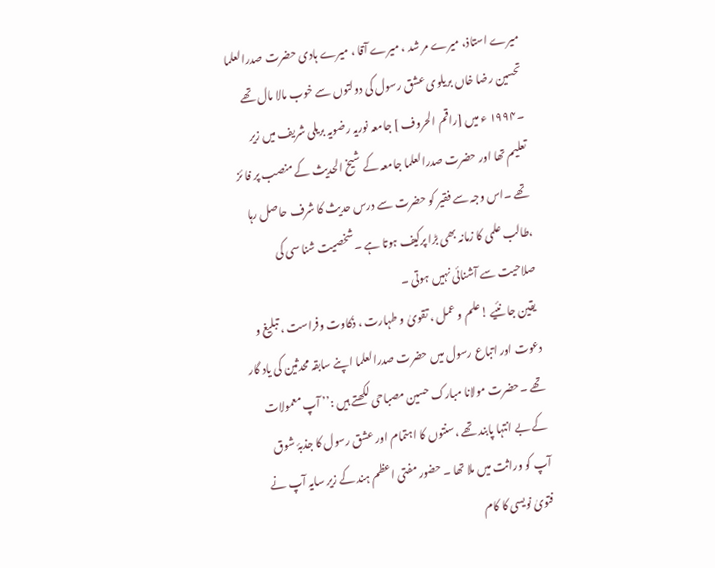میرے استاذ، میرے مر شد ، میرے آقا ، میرے ہادی حضرت صدرالعلما تحسین رضا خاں بریلوی عشق رسول کی دولتوں سے خوب مالا مال تھے ۔۱۹۹۴ ء میں [راقم الحروف ] جامعہ نوریہ رضویہ بریلی شریف میں زیر تعلیم تھا اور حضرت صدرالعلما جامعہ کے شیخ الحدیث کے منصب پر فا ئز تھے ۔اس وجہ سے فقیر کو حضرت سے درس حدیث کا شرف حاصل رہا ،طالب علمی کا زمانہ بھی بڑا پرکیف ہوتا ہے ۔شخصیت شنا سی کی صلاحیت سے آشنائی نہیں ہوتی ۔
 یقین جا نئیے !علم و عمل ، تقویٰ و طہارت ، ذکاوت وفراست ، تبلیغ و دعوت اور اتباع رسول میں حضرت صدرالعلما اپنے سابقہ محدثین کی یاد گار تھے ۔حضرت مولانا مبارک حسین مصباحی لکھتے ہیں :’’ آپ معمولات کے بے انتہا پابند تھے ،سنتوں کا اہتمام اور عشق رسول کا جذبۂ شوق آپ کو وراثت میں ملا تھا ۔ حضور مفتی اعظم ہند کے زیر سایہ آپ نے فتویٰ نویسی کا کام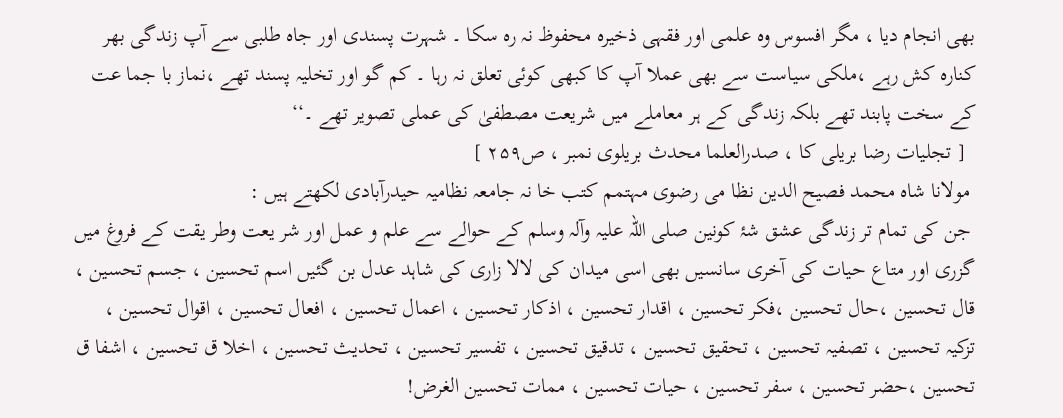بھی انجام دیا ، مگر افسوس وہ علمی اور فقہی ذخیرہ محفوظ نہ رہ سکا ۔ شہرت پسندی اور جاہ طلبی سے آپ زندگی بھر کنارہ کش رہے ،ملکی سیاست سے بھی عملا آپ کا کبھی کوئی تعلق نہ رہا ۔ کم گو اور تخلیہ پسند تھے ،نماز با جما عت کے سخت پابند تھے بلکہ زندگی کے ہر معاملے میں شریعت مصطفیٰ کی عملی تصویر تھے ۔‘‘
  [ تجلیات رضا بریلی کا ، صدرالعلما محدث بریلوی نمبر ، ص۲۵۹ ]
 مولانا شاہ محمد فصیح الدین نظا می رضوی مہتمم کتب خا نہ جامعہ نظامیہ حیدرآبادی لکھتے ہیں :
 جن کی تمام تر زندگی عشق شۂ کونین صلی اللہ علیہ وآلہ وسلم کے حوالے سے علم و عمل اور شر یعت وطر یقت کے فروغ میں گزری اور متاع حیات کی آخری سانسیں بھی اسی میدان کی لالا زاری کی شاہد عدل بن گئیں اسم تحسین ، جسم تحسین ، قال تحسین ،حال تحسین ،فکر تحسین ، اقدار تحسین ، اذکار تحسین ، اعمال تحسین ، افعال تحسین ، اقوال تحسین ، تزکیہ تحسین ، تصفیہ تحسین ، تحقیق تحسین ، تدقیق تحسین ، تفسیر تحسین ، تحدیث تحسین ، اخلا ق تحسین ، اشفا ق تحسین ،حضر تحسین ، سفر تحسین ، حیات تحسین ، ممات تحسین الغرض!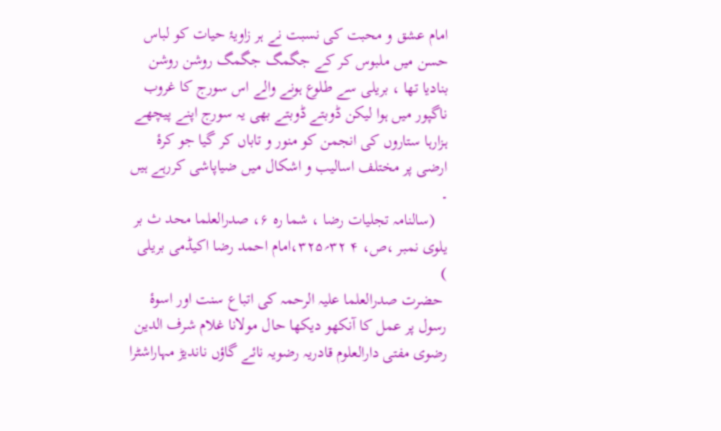امام عشق و محبت کی نسبت نے ہر زاویۂ حیات کو لباس حسن میں ملبوس کر کے جگمگ جگمگ روشن روشن بنادیا تھا ، بریلی سے طلوع ہونے والے اس سورج کا غروب ناگپور میں ہوا لیکن ڈوبتے ڈوبتے بھی یہ سورج اپنے پیچھے ہزارہا ستاروں کی انجمن کو منور و تاباں کر گیا جو کرۂ ارضی پر مختلف اسالیب و اشکال میں ضیاپاشی کررہے ہیں ۔
   (سالنامہ تجلیات رضا ، شما رہ ۶، صدرالعلما محد ث بر یلوی نمبر ،ص، ۴ ۳۲؍۳۲۵،امام احمد رضا اکیڈمی بریلی )
 حضرت صدرالعلما علیہ الرحمہ کی اتباع سنت اور اسوۂ رسول پر عمل کا آنکھو دیکھا حال مولانا غلام شرف الدین رضوی مفتی دارالعلوم قادریہ رضویہ نائے گاؤں ناندیڑ مہاراشٹرا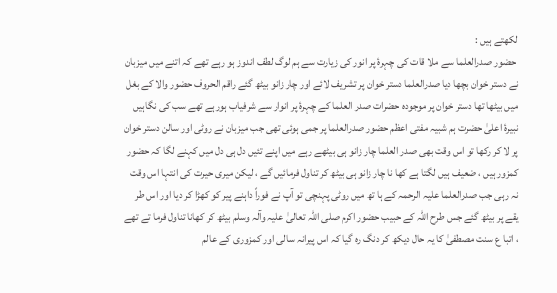لکھتے ہیں :
 حضور صدرالعلما سے ملا قات کی چہرۂ پر انور کی زیارت سے ہم لوگ لطف اندوز ہو رہے تھے کہ اتنے میں میزبان نے دستر خوان بچھا دیا صدرالعلما دستر خوان پر تشریف لائے اور چار زانو بیٹھ گئے راقم الحروف حضور والا کے بغل میں بیٹھا تھا دستر خوان پر موجودہ حضرات صدر العلما کے چہرۂ پر انوار سے شرفیاب ہورہے تھے سب کی نگاہیں نبیرۂ اعلیٰ حضرت ہم شبیہ مفتی اعظم حضور صدرالعلما پر جمی ہوئی تھی جب میزبان نے روٹی اور سالن دستر خوان پر لا کر رکھا تو اس وقت بھی صدر العلما چار زانو ہی بیٹھے رہے میں اپنے تئیں دل ہی دل میں کہنے لگا کہ حضور کمزور ہیں ، ضعیف ہیں لگتا ہے کھا نا چار زانو ہی بیٹھ کر تناول فرمائیں گے ، لیکن میری حیرت کی انتہا اس وقت نہ رہی جب صدرالعلما علیہ الرحمہ کے ہا تھ میں روٹی پہنچی تو آپ نے فوراً داہنے پیر کو کھڑا کر دیا اور اس طر یقے پر بیٹھ گئے جس طرح اللہ کے حبیب حضور اکرم صلی اللہ تعالیٰ علیہ وآلہ وسلم بیٹھ کر کھانا تناول فرما تے تھے ، اتبا ع سنت مصطفیٰ کا یہ حال دیکھ کر دنگ رہ گیا کہ اس پیرانہ سالی اور کمزوری کے عالم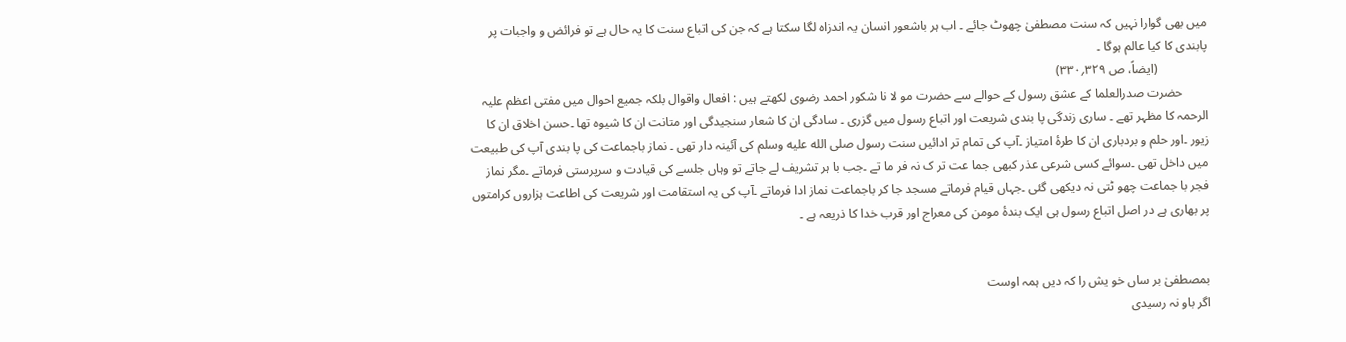میں بھی گوارا نہیں کہ سنت مصطفیٰ چھوٹ جائے ۔ اب ہر باشعور انسان یہ اندزاہ لگا سکتا ہے کہ جن کی اتباع سنت کا یہ حال ہے تو فرائض و واجبات پر پابندی کا کیا عالم ہوگا ۔
                (ایضاً، ص ۳۲۹؍۳۳۰)
        حضرت صدرالعلما کے عشق رسول کے حوالے سے حضرت مو لا نا شکور احمد رضوی لکھتے ہیں : افعال واقوال بلکہ جمیع احوال میں مفتی اعظم علیہ الرحمہ کا مظہر تھے ۔ ساری زندگی پا بندی شریعت اور اتباع رسول میں گزری ۔ سادگی ان کا شعار سنجیدگی اور متانت ان کا شیوہ تھا ۔حسن اخلاق ان کا زیور ۔اور حلم و بردباری ان کا طرۂ امتیاز ۔آپ کی تمام تر ادائیں سنت رسول صلى الله عليه وسلم کی آئینہ دار تھی ۔ نماز باجماعت کی پا بندی آپ کی طبیعت میں داخل تھی ۔سوائے کسی شرعی عذر کبھی جما عت تر ک نہ فر ما تے ۔جب با ہر تشریف لے جاتے تو وہاں جلسے کی قیادت و سرپرستی فرماتے ۔مگر نماز فجر با جماعت چھو ٹتی نہ دیکھی گئی ۔جہاں قیام فرماتے مسجد جا کر باجماعت نماز ادا فرماتے ۔آپ کی یہ استقامت اور شریعت کی اطاعت ہزاروں کرامتوں پر بھاری ہے در اصل اتباع رسول ہی ایک بندۂ مومن کی معراج اور قرب خدا کا ذریعہ ہے ۔


بمصطفیٰ بر ساں خو یش را کہ دیں ہمہ اوست
اگر باو نہ رسیدی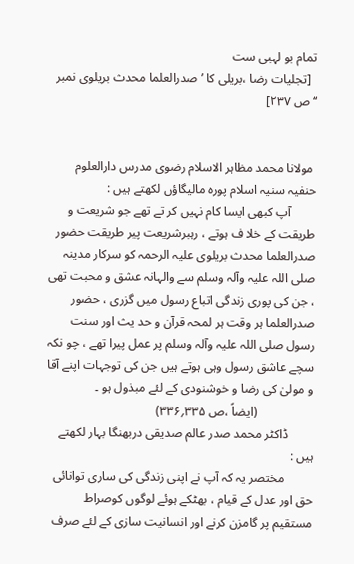تمام بو لہبی ست
  [تجلیات رضا ،بریلی کا ’ صدرالعلما محدث بریلوی نمبر ‘‘ص ۲۳۷]


 مولانا محمد مظاہر الاسلام رضوی مدرس دارالعلوم حنفیہ سنیہ اسلام پورہ مالیگاؤں لکھتے ہیں :
        آپ کبھی ایسا کام نہیں کر تے تھے جو شریعت و طریقت کے خلا ف ہوتے ، رہبرشریعت پیر طریقت حضور صدرالعلما محدث بریلوی علیہ الرحمہ کو سرکار مدینہ صلی اللہ علیہ وآلہ وسلم سے والہانہ عشق و محبت تھی ، جن کی پوری زندگی اتباع رسول میں گزری ، حضور صدرالعلما ہر وقت ہر لمحہ قرآن و حد یث اور سنت رسول صلی اللہ علیہ وآلہ وسلم پر عمل پیرا تھے ، چو نکہ سچے عاشق رسول وہی ہوتے ہیں جن کی توجہات اپنے آقا و مولیٰ کی رضا و خوشنودی کے لئے مبذول ہو ۔
                  (ایضاً ،ص ۳۳۵؍۳۳۶)
        ڈاکٹر محمد صدر عالم صدیقی دربھنگا بہار لکھتے ہیں :
         مختصر یہ کہ آپ نے اپنی زندگی کی ساری توانائی حق اور عدل کے قیام ، بھٹکے ہوئے لوگوں کوصراط مستقیم پر گامزن کرنے اور انسانیت سازی کے لئے صرف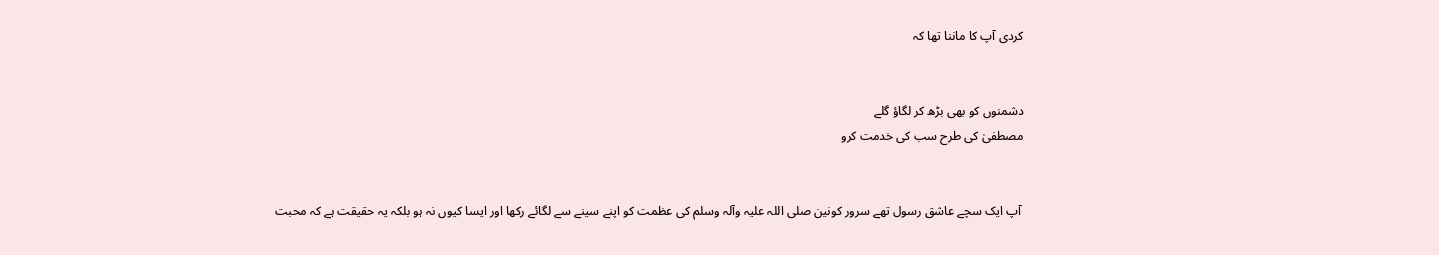کردی آپ کا ماننا تھا کہ


دشمنوں کو بھی بڑھ کر لگاؤ گلے
مصطفیٰ کی طرح سب کی خدمت کرو


 آپ ایک سچے عاشق رسول تھے سرور کونین صلی اللہ علیہ وآلہ وسلم کی عظمت کو اپنے سینے سے لگائے رکھا اور ایسا کیوں نہ ہو بلکہ یہ حقیقت ہے کہ محبت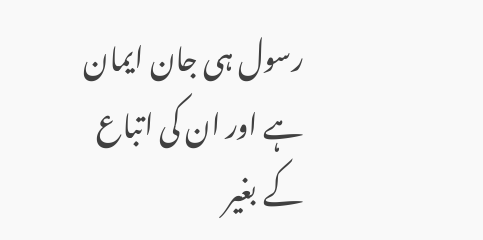رسول ہی جان ایمان ہے اور ان کی اتباع کے بغیر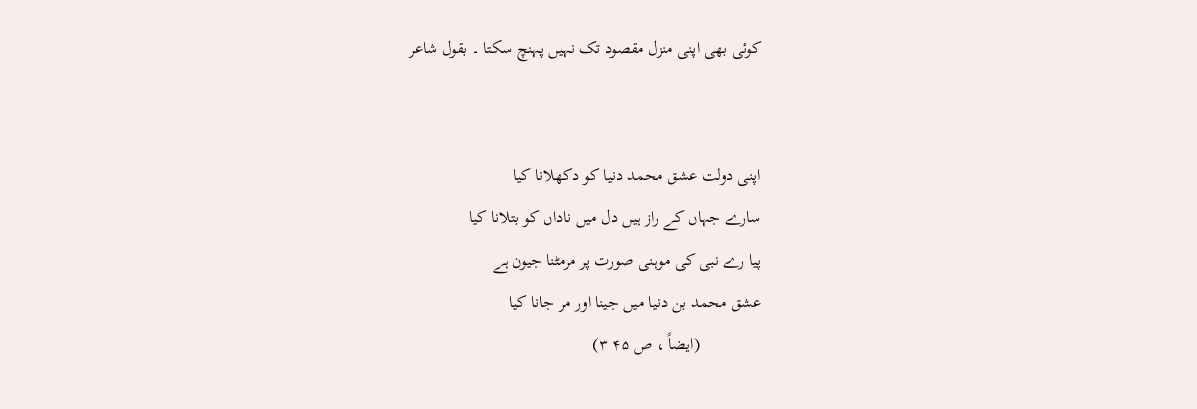کوئی بھی اپنی منزل مقصود تک نہیں پہنچ سکتا ۔ بقول شاعر


اپنی دولت عشق محمد دنیا کو دکھلانا کیا
سارے جہاں کے راز ہیں دل میں ناداں کو بتلانا کیا
پیا رے نبی کی موہنی صورت پر مرمٹنا جیون ہے
عشق محمد بن دنیا میں جینا اور مر جانا کیا
              (ایضاً ، ص ۴۵ ۳)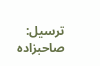ترسیل: صاحبزادہ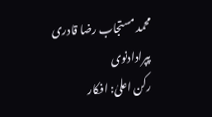محمد مستجاب رضا قادری پپرادادنوی
رکن اعلیٰ: افکار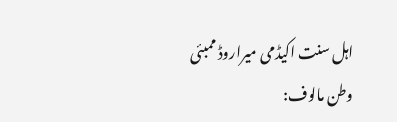اہل سنت اکیڈمی میراروڈ ممبئی
وطن مالوف: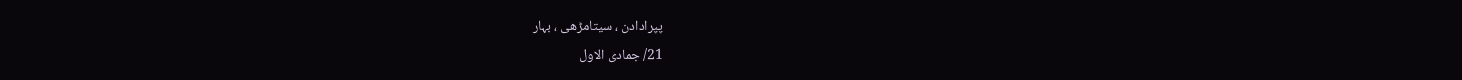پپرادادن ، سیتامڑھی ، بہار
21/ جمادی الاول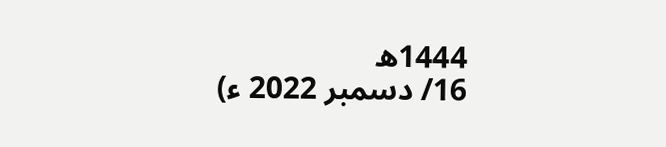1444ھ
16/ دسمبر 2022 ء)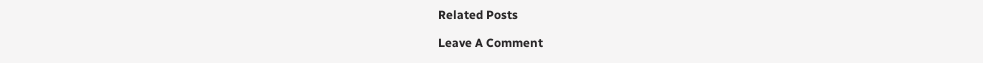Related Posts

Leave A Comment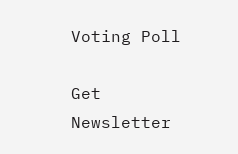Voting Poll

Get Newsletter